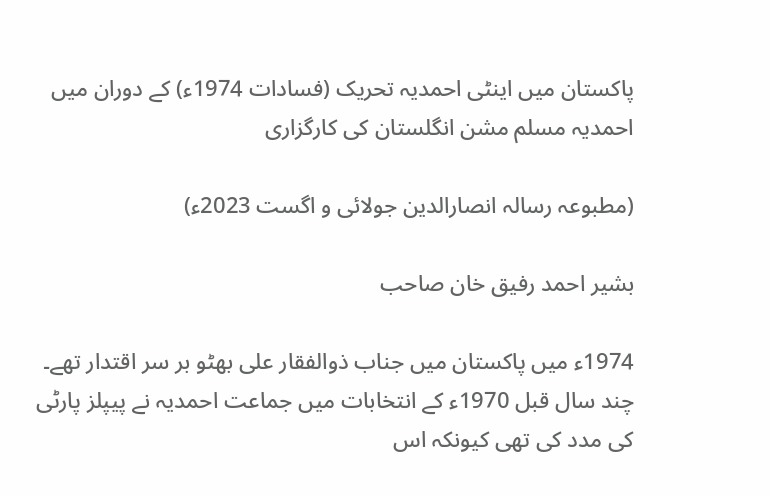پاکستان میں اینٹی احمدیہ تحریک (فسادات 1974ء) کے دوران میں احمدیہ مسلم مشن انگلستان کی کارگزاری

(مطبوعہ رسالہ انصارالدین جولائی و اگست 2023ء)

بشیر احمد رفیق خان صاحب

1974ء میں پاکستان میں جناب ذوالفقار علی بھٹو بر سر اقتدار تھے۔ چند سال قبل 1970ء کے انتخابات میں جماعت احمدیہ نے پیپلز پارٹی کی مدد کی تھی کیونکہ اس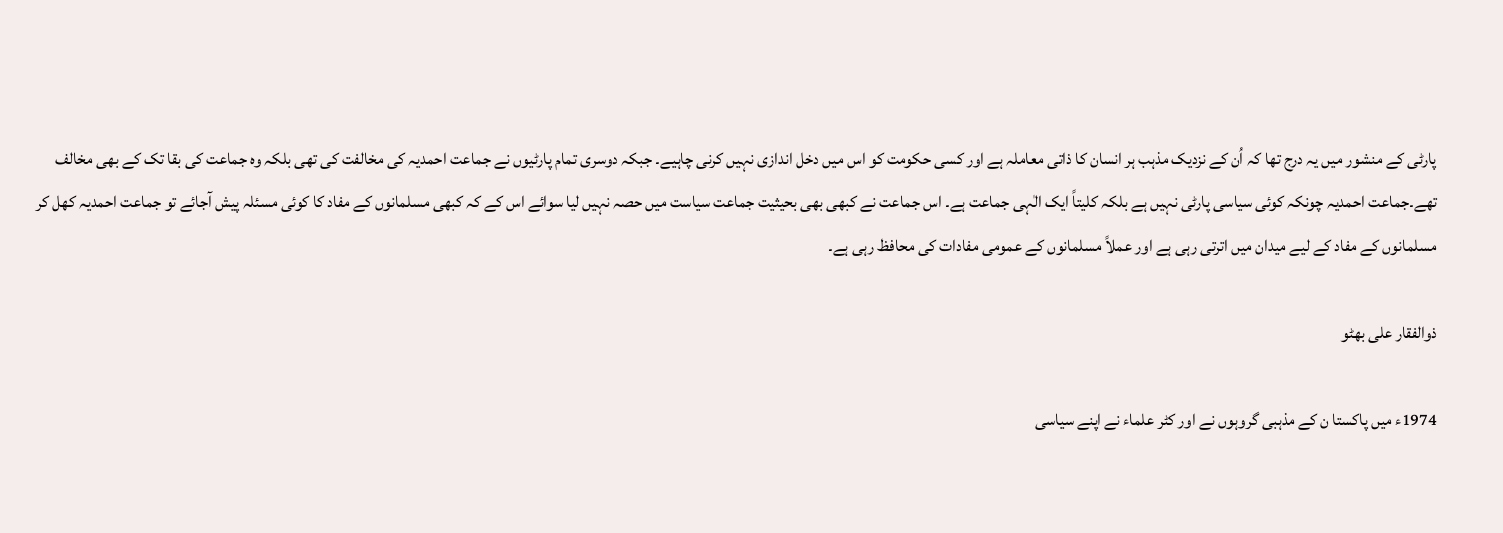پارٹی کے منشور میں یہ درج تھا کہ اُن کے نزدیک مذہب ہر انسان کا ذاتی معاملہ ہے اور کسی حکومت کو اس میں دخل اندازی نہیں کرنی چاہیے۔ جبکہ دوسری تمام پارٹیوں نے جماعت احمدیہ کی مخالفت کی تھی بلکہ وہ جماعت کی بقا تک کے بھی مخالف تھے۔جماعت احمدیہ چونکہ کوئی سیاسی پارٹی نہیں ہے بلکہ کلیتاً ایک الٰہی جماعت ہے۔ اس جماعت نے کبھی بھی بحیثیت جماعت سیاست میں حصہ نہیں لیا سوائے اس کے کہ کبھی مسلمانوں کے مفاد کا کوئی مسئلہ پیش آجائے تو جماعت احمدیہ کھل کر مسلمانوں کے مفاد کے لیے میدان میں اترتی رہی ہے اور عملاً مسلمانوں کے عمومی مفادات کی محافظ رہی ہے۔

ذوالفقار علی بھٹو

1974ء میں پاکستا ن کے مذہبی گروہوں نے اور کٹر علماء نے اپنے سیاسی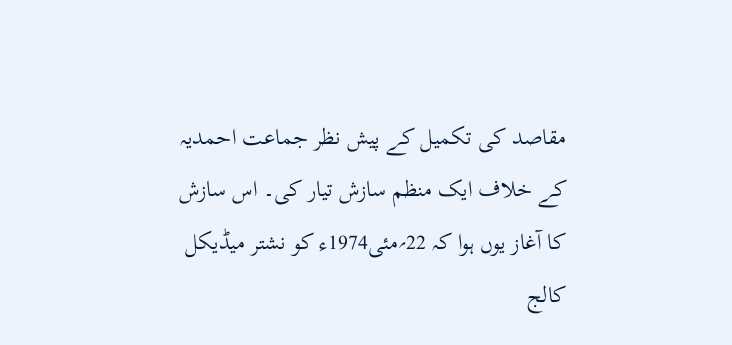مقاصد کی تکمیل کے پیش نظر جماعت احمدیہ کے خلاف ایک منظم سازش تیار کی۔ اس سازش کا آغاز یوں ہوا کہ 22؍مئی1974ء کو نشتر میڈیکل کالج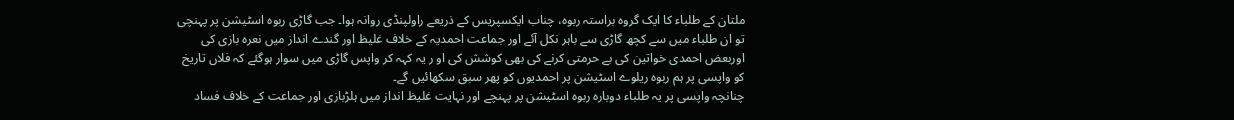ملتان کے طلباء کا ایک گروہ براستہ ربوہ، چناب ایکسپریس کے ذریعے راولپنڈی روانہ ہوا۔ جب گاڑی ربوہ اسٹیشن پر پہنچی تو ان طلباء میں سے کچھ گاڑی سے باہر نکل آئے اور جماعت احمدیہ کے خلاف غلیظ اور گندے انداز میں نعرہ بازی کی اوربعض احمدی خواتین کی بے حرمتی کرنے کی بھی کوشش کی او ر یہ کہہ کر واپس گاڑی میں سوار ہوگئے کہ فلاں تاریخ کو واپسی پر ہم ربوہ ریلوے اسٹیشن پر احمدیوں کو پھر سبق سکھائیں گے۔
چنانچہ واپسی پر یہ طلباء دوبارہ ربوہ اسٹیشن پر پہنچے اور نہایت غلیظ انداز میں ہلڑبازی اور جماعت کے خلاف فساد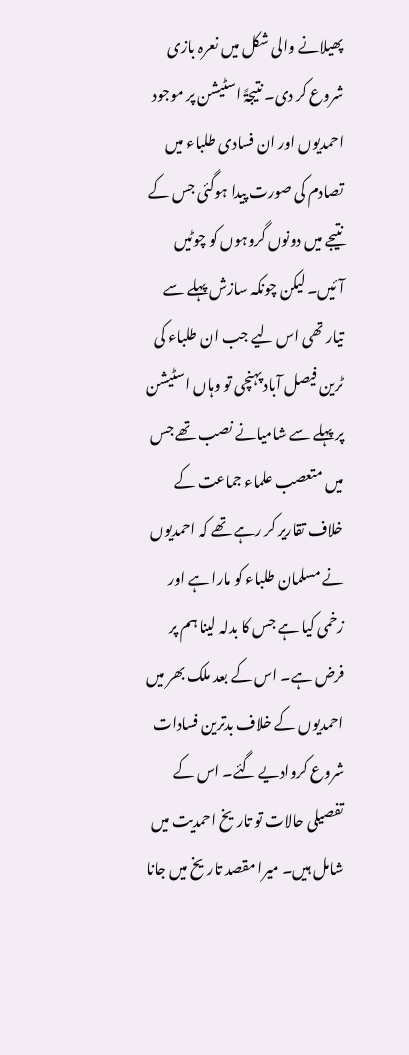پھیلانے والی شکل میں نعرہ بازی شروع کر دی۔ نتیجۃً اسٹیشن پر موجود احمدیوں اور ان فسادی طلباء میں تصادم کی صورت پیدا ہوگئی جس کے نتیجے میں دونوں گروہوں کو چوٹیں آئیں۔ لیکن چونکہ سازش پہلے سے تیار تھی اس لیے جب ان طلباء کی ٹرین فیصل آباد پہنچی تو وہاں اسٹیشن پر پہلے سے شامیانے نصب تھے جس میں متعصب علماء جماعت کے خلاف تقاریر کر رہے تھے کہ احمدیوں نے مسلمان طلباء کو مارا ہے اور زخمی کیا ہے جس کا بدلہ لینا ہم پر فرض ہے۔ اس کے بعد ملک بھر میں احمدیوں کے خلاف بدترین فسادات شروع کروادیے گئے۔ اس کے تفصیلی حالات تو تاریخ احمدیت میں شامل ہیں۔ میرا مقصد تاریخ میں جانا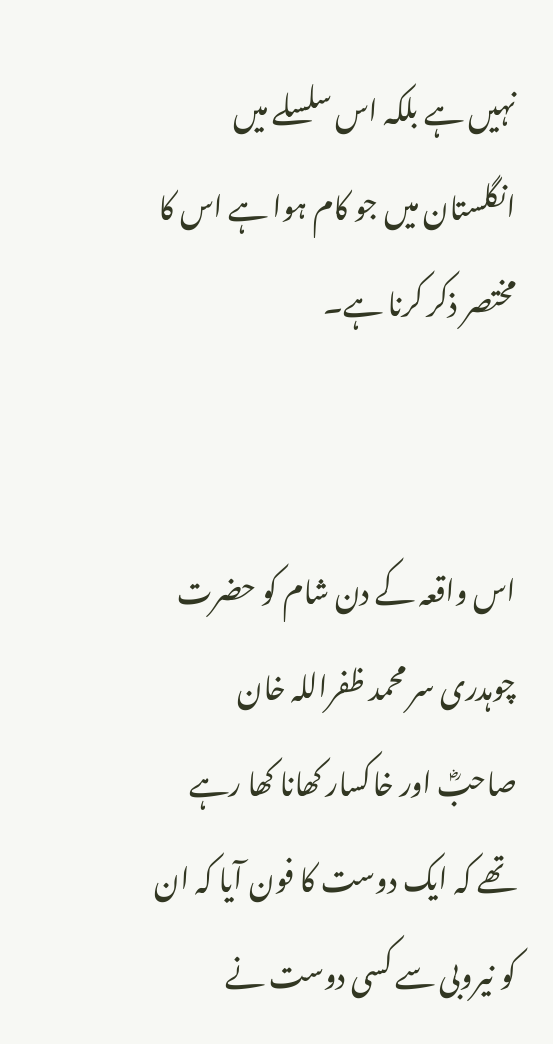نہیں ہے بلکہ اس سلسلے میں انگلستان میں جو کام ہوا ہے اس کا مختصر ذکر کرنا ہے۔


اس واقعہ کے دن شام کو حضرت چوہدری سر محمد ظفراللہ خان صاحبؓ اور خاکسار کھانا کھا رہے تھے کہ ایک دوست کا فون آیا کہ ان کو نیروبی سے کسی دوست نے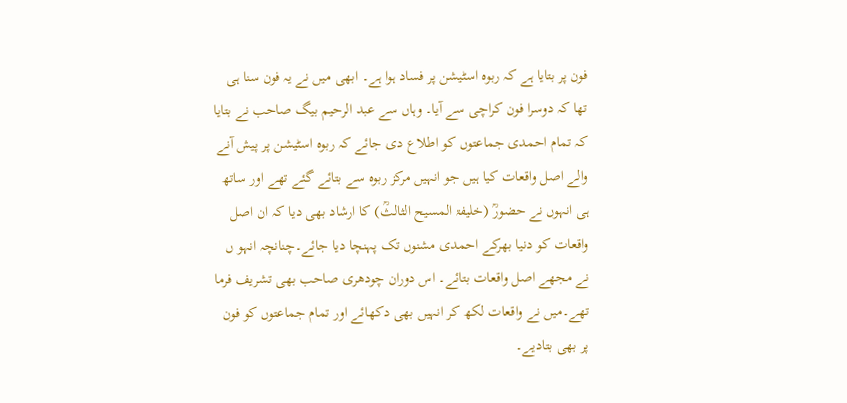فون پر بتایا ہے کہ ربوہ اسٹیشن پر فساد ہوا ہے۔ ابھی میں نے یہ فون سنا ہی تھا کہ دوسرا فون کراچی سے آیا۔ وہاں سے عبد الرحیم بیگ صاحب نے بتایا کہ تمام احمدی جماعتوں کو اطلاع دی جائے کہ ربوہ اسٹیشن پر پیش آنے والے اصل واقعات کیا ہیں جو انہیں مرکز ربوہ سے بتائے گئے تھے اور ساتھ ہی انہوں نے حضورؒ (خلیفۃ المسیح الثالثؒ) کا ارشاد بھی دیا کہ ان اصل واقعات کو دنیا بھرکے احمدی مشنوں تک پہنچا دیا جائے۔چنانچہ انہو ں نے مجھے اصل واقعات بتائے۔ اس دوران چودھری صاحب بھی تشریف فرما تھے۔میں نے واقعات لکھ کر انہیں بھی دکھائے اور تمام جماعتوں کو فون پر بھی بتادیے۔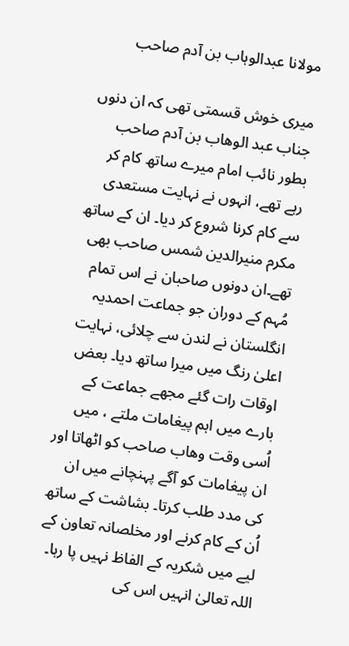مولانا عبدالوہاب بن آدم صاحب

میری خوش قسمتی تھی کہ ان دنوں جناب عبد الوھاب بن آدم صاحب بطور نائب امام میرے ساتھ کام کر رہے تھے، انہوں نے نہایت مستعدی سے کام کرنا شروع کر دیا۔ ان کے ساتھ مکرم منیرالدین شمس صاحب بھی تھے۔ان دونوں صاحبان نے اس تمام مُہم کے دوران جو جماعت احمدیہ انگلستان نے لندن سے چلائی، نہایت اعلیٰ رنگ میں میرا ساتھ دیا۔ بعض اوقات رات گئے مجھے جماعت کے بارے میں اہم پیغامات ملتے ، میں اُسی وقت وھاب صاحب کو اٹھاتا اور ان پیغامات کو آگے پہنچانے میں ان کی مدد طلب کرتا۔ بشاشت کے ساتھ اُن کے کام کرنے اور مخلصانہ تعاون کے لیے میں شکریہ کے الفاظ نہیں پا رہا۔ اللہ تعالیٰ انہیں اس کی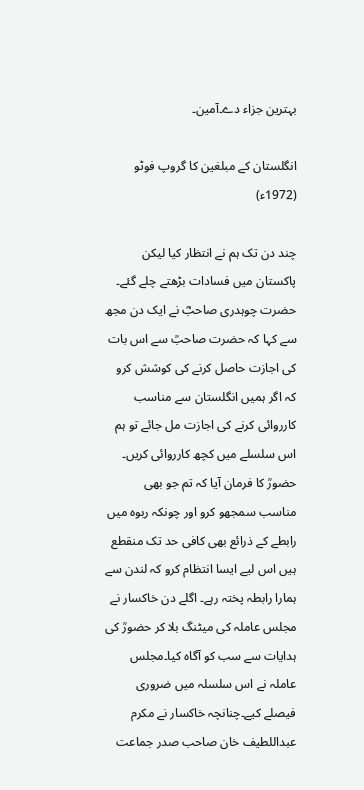بہترین جزاء دے۔آمین۔

انگلستان کے مبلغین کا گروپ فوٹو (1972ء)

چند دن تک ہم نے انتظار کیا لیکن پاکستان میں فسادات بڑھتے چلے گئے۔ حضرت چوہدری صاحبؓ نے ایک دن مجھ سے کہا کہ حضرت صاحبؒ سے اس بات کی اجازت حاصل کرنے کی کوشش کرو کہ اگر ہمیں انگلستان سے مناسب کارروائی کرنے کی اجازت مل جائے تو ہم اس سلسلے میں کچھ کارروائی کریں۔ حضورؒ کا فرمان آیا کہ تم جو بھی مناسب سمجھو کرو اور چونکہ ربوہ میں رابطے کے ذرائع بھی کافی حد تک منقطع ہیں اس لیے ایسا انتظام کرو کہ لندن سے ہمارا رابطہ پختہ رہے۔ اگلے دن خاکسار نے مجلس عاملہ کی میٹنگ بلا کر حضورؒ کی ہدایات سے سب کو آگاہ کیا۔مجلس عاملہ نے اس سلسلہ میں ضروری فیصلے کیے۔چنانچہ خاکسار نے مکرم عبداللطیف خان صاحب صدر جماعت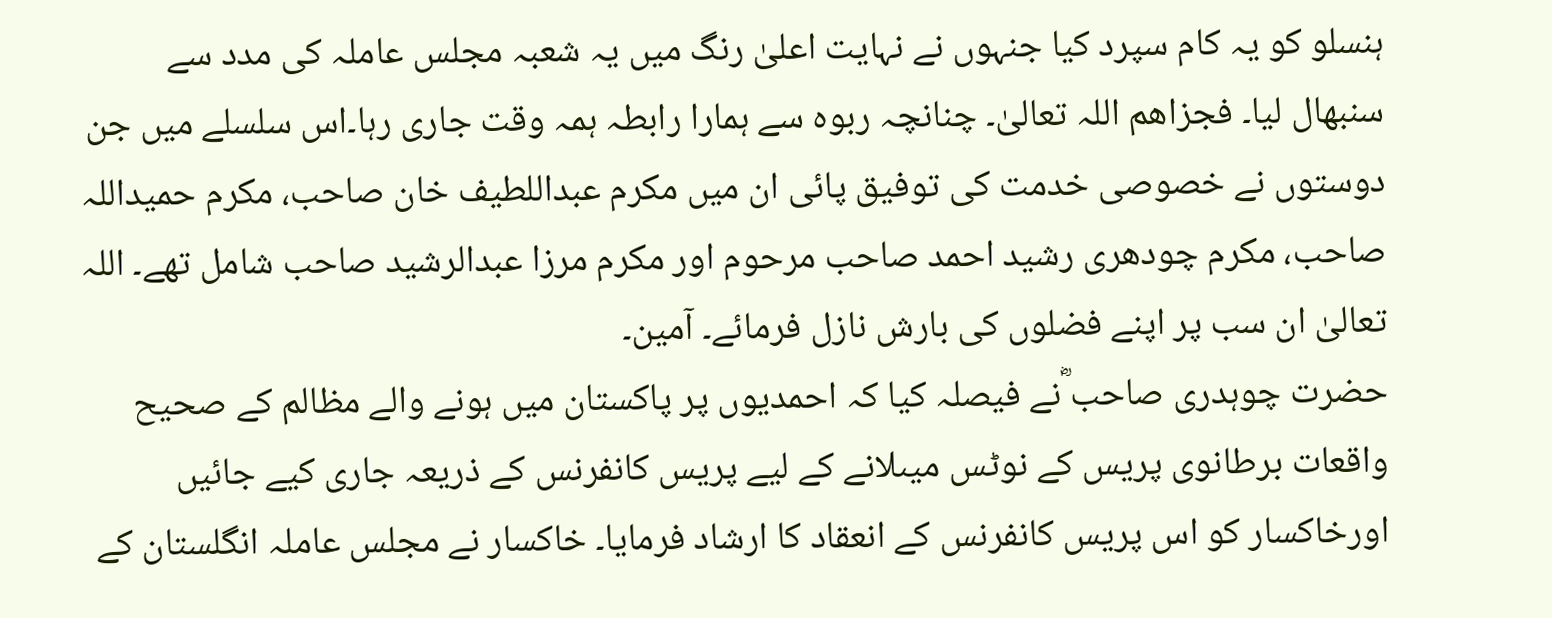ہنسلو کو یہ کام سپرد کیا جنہوں نے نہایت اعلیٰ رنگ میں یہ شعبہ مجلس عاملہ کی مدد سے سنبھال لیا۔ فجزاھم اللہ تعالیٰ۔ چنانچہ ربوہ سے ہمارا رابطہ ہمہ وقت جاری رہا۔اس سلسلے میں جن دوستوں نے خصوصی خدمت کی توفیق پائی ان میں مکرم عبداللطیف خان صاحب، مکرم حمیداللہ صاحب، مکرم چودھری رشید احمد صاحب مرحوم اور مکرم مرزا عبدالرشید صاحب شامل تھے۔ اللہ تعالیٰ ان سب پر اپنے فضلوں کی بارش نازل فرمائے۔ آمین۔
حضرت چوہدری صاحب ؓنے فیصلہ کیا کہ احمدیوں پر پاکستان میں ہونے والے مظالم کے صحیح واقعات برطانوی پریس کے نوٹس میںلانے کے لیے پریس کانفرنس کے ذریعہ جاری کیے جائیں اورخاکسار کو اس پریس کانفرنس کے انعقاد کا ارشاد فرمایا۔ خاکسار نے مجلس عاملہ انگلستان کے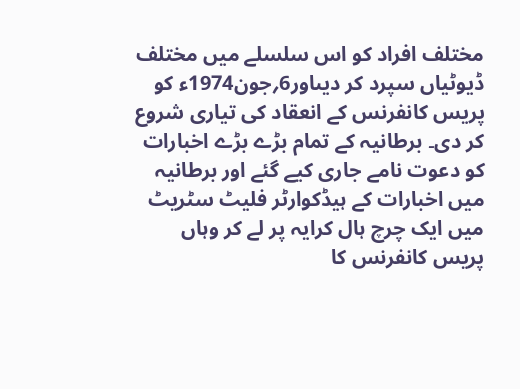مختلف افراد کو اس سلسلے میں مختلف ڈیوٹیاں سپرد کر دیںاور6؍جون1974ء کو پریس کانفرنس کے انعقاد کی تیاری شروع کر دی۔ برطانیہ کے تمام بڑے بڑے اخبارات کو دعوت نامے جاری کیے گئے اور برطانیہ میں اخبارات کے ہیڈکوارٹر فلیٹ سٹریٹ میں ایک چرچ ہال کرایہ پر لے کر وہاں پریس کانفرنس کا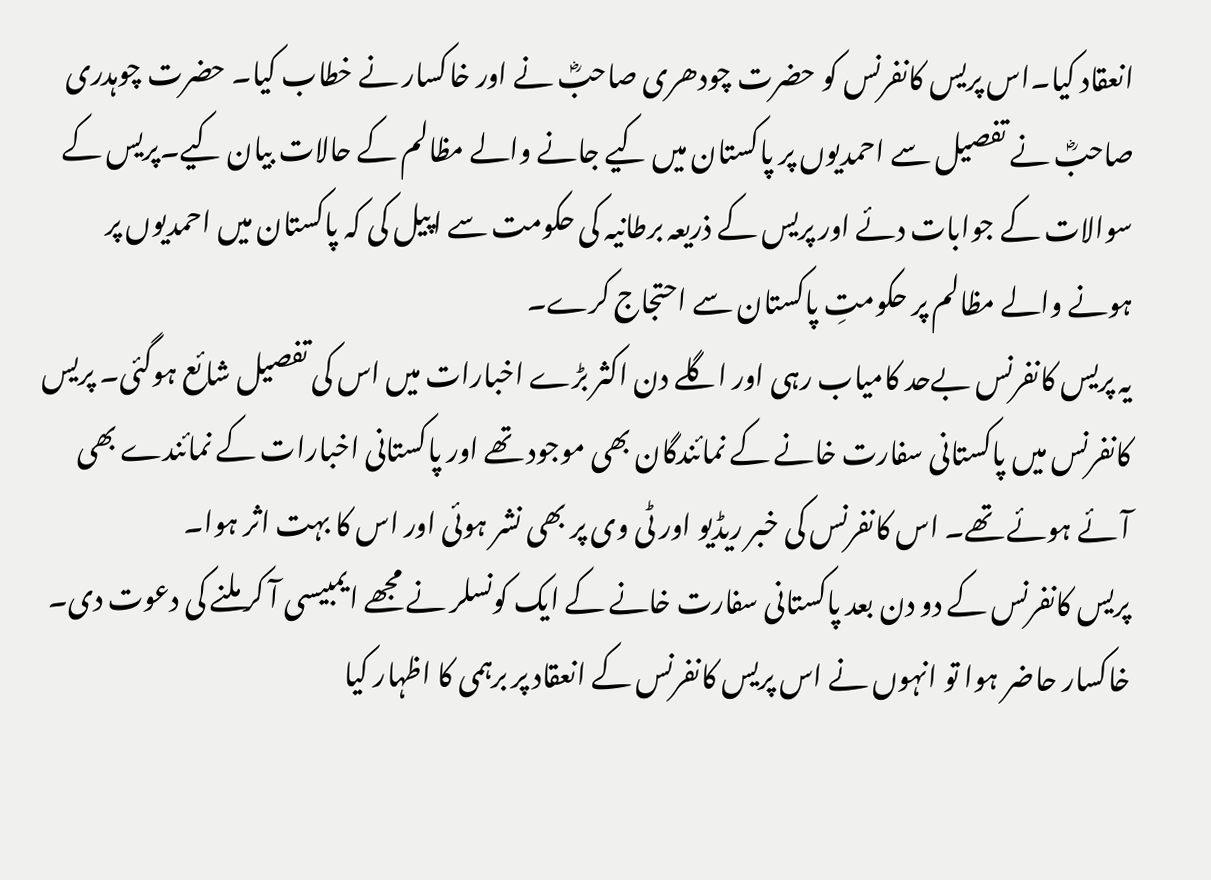انعقاد کیا۔اس پریس کانفرنس کو حضرت چودھری صاحبؓ نے اور خاکسار نے خطاب کیا۔ حضرت چوہدری صاحبؓ نے تفصیل سے احمدیوں پر پاکستان میں کیے جانے والے مظالم کے حالات بیان کیے۔پریس کے سوالات کے جوابات دئے اور پریس کے ذریعہ برطانیہ کی حکومت سے اپیل کی کہ پاکستان میں احمدیوں پر ہونے والے مظالم پر حکومتِ پاکستان سے احتجاج کرے۔
یہ پریس کانفرنس بےحد کامیاب رہی اور اگلے دن اکثر بڑے اخبارات میں اس کی تفصیل شائع ہوگئی۔ پریس کانفرنس میں پاکستانی سفارت خانے کے نمائندگان بھی موجود تھے اور پاکستانی اخبارات کے نمائندے بھی آئے ہوئے تھے۔ اس کانفرنس کی خبر ریڈیو اور ٹی وی پر بھی نشر ہوئی اور اس کا بہت اثر ہوا۔
پریس کانفرنس کے دو دن بعد پاکستانی سفارت خانے کے ایک کونسلر نے مجھے ایمبیسی آ کر ملنے کی دعوت دی۔ خاکسار حاضر ہوا تو انہوں نے اس پریس کانفرنس کے انعقاد پر برہمی کا اظہار کیا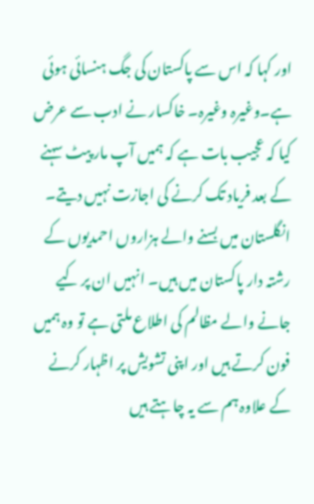اور کہا کہ اس سے پاکستان کی جگ ہنسائی ہوئی ہے۔وغیرہ وغیرہ۔ خاکسار نے ادب سے عرض کیا کہ عجیب بات ہے کہ ہمیں آپ مار پیٹ سہنے کے بعد فریاد تک کرنے کی اجازت نہیں دیتے۔ انگلستان میں بسنے والے ہزاروں احمدیوں کے رشتہ دار پاکستان میں ہیں۔ انہیں ان پر کیے جانے والے مظالم کی اطلاع ملتی ہے تو وہ ہمیں فون کرتے ہیں اور اپنی تشویش پر اظہار کرنے کے علاوہ ہم سے یہ چاہتے ہیں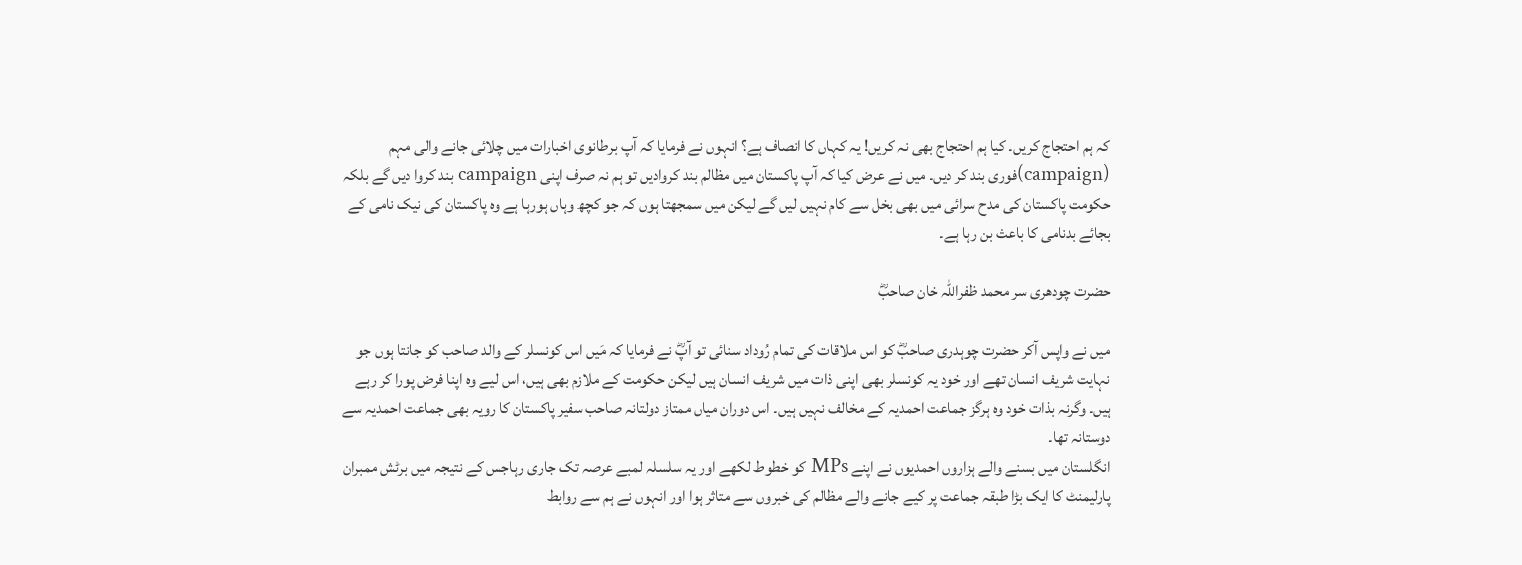کہ ہم احتجاج کریں۔ کیا ہم احتجاج بھی نہ کریں! یہ کہاں کا انصاف ہے؟ انہوں نے فرمایا کہ آپ برطانوی اخبارات میں چلائی جانے والی مہم (campaign)فوری بند کر دیں۔ میں نے عرض کیا کہ آپ پاکستان میں مظالم بند کروادیں تو ہم نہ صرف اپنی campaign بند کروا دیں گے بلکہ حکومت پاکستان کی مدح سرائی میں بھی بخل سے کام نہیں لیں گے لیکن میں سمجھتا ہوں کہ جو کچھ وہاں ہورہا ہے وہ پاکستان کی نیک نامی کے بجائے بدنامی کا باعث بن رہا ہے۔

حضرت چودھری سر محمد ظفراللہ خان صاحبؓ

میں نے واپس آکر حضرت چوہدری صاحبؓ کو اس ملاقات کی تمام رُوداد سنائی تو آپؓ نے فرمایا کہ مَیں اس کونسلر کے والد صاحب کو جانتا ہوں جو نہایت شریف انسان تھے اور خود یہ کونسلر بھی اپنی ذات میں شریف انسان ہیں لیکن حکومت کے ملازم بھی ہیں، اس لیے وہ اپنا فرض پورا کر رہے ہیں۔ وگرنہ بذات خود وہ ہرگز جماعت احمدیہ کے مخالف نہیں ہیں۔ اس دوران میاں ممتاز دولتانہ صاحب سفیر پاکستان کا رویہ بھی جماعت احمدیہ سے دوستانہ تھا۔
انگلستان میں بسنے والے ہزاروں احمدیوں نے اپنے MPs کو خطوط لکھے اور یہ سلسلہ لمبے عرصہ تک جاری رہاجس کے نتیجہ میں برٹش ممبران پارلیمنٹ کا ایک بڑا طبقہ جماعت پر کیے جانے والے مظالم کی خبروں سے متاثر ہوا اور انہوں نے ہم سے روابط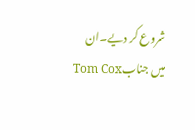شروع کر دیے۔ان میں جنابTom Cox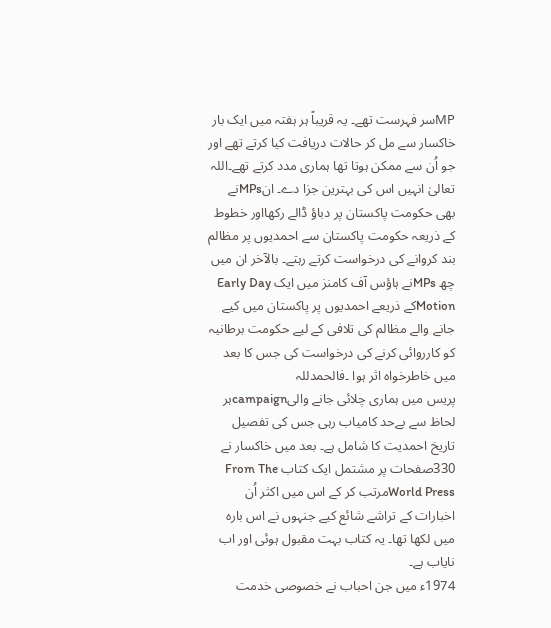MPسر فہرست تھے۔ یہ قریباً ہر ہفتہ میں ایک بار خاکسار سے مل کر حالات دریافت کیا کرتے تھے اور جو اُن سے ممکن ہوتا تھا ہماری مدد کرتے تھے۔اللہ تعالیٰ انہیں اس کی بہترین جزا دے۔ انMPsنے بھی حکومت پاکستان پر دباؤ ڈالے رکھااور خطوط کے ذریعہ حکومت پاکستان سے احمدیوں پر مظالم بند کروانے کی درخواست کرتے رہتے۔ بالآخر ان میں چھ MPsنے ہاؤس آف کامنز میں ایک Early Day Motionکے ذریعے احمدیوں پر پاکستان میں کیے جانے والے مظالم کی تلافی کے لیے حکومت برطانیہ کو کارروائی کرنے کی درخواست کی جس کا بعد میں خاطرخواہ اثر ہوا ۔فالحمدللہ
پریس میں ہماری چلائی جانے والیcampaignہر لحاظ سے بےحد کامیاب رہی جس کی تفصیل تاریخ احمدیت کا شامل ہے۔ بعد میں خاکسار نے 330صفحات پر مشتمل ایک کتاب From The World Pressمرتب کر کے اس میں اکثر اُن اخبارات کے تراشے شائع کیے جنہوں نے اس بارہ میں لکھا تھا۔ یہ کتاب بہت مقبول ہوئی اور اب نایاب ہے۔
1974ء میں جن احباب نے خصوصی خدمت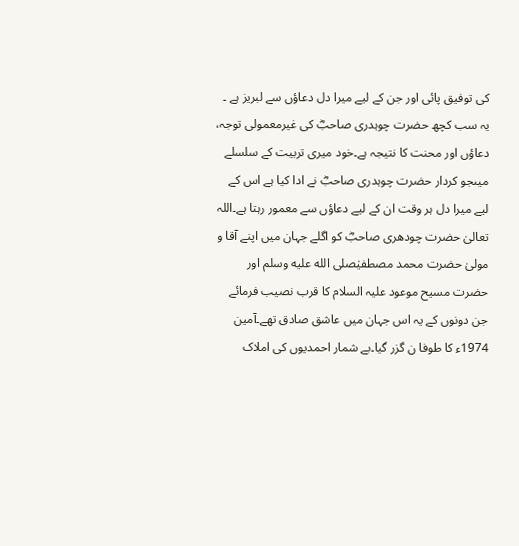کی توفیق پائی اور جن کے لیے میرا دل دعاؤں سے لبریز ہے ۔ یہ سب کچھ حضرت چوہدری صاحبؓ کی غیرمعمولی توجہ، دعاؤں اور محنت کا نتیجہ ہے۔خود میری تربیت کے سلسلے میںجو کردار حضرت چوہدری صاحبؓ نے ادا کیا ہے اس کے لیے میرا دل ہر وقت ان کے لیے دعاؤں سے معمور رہتا ہے۔اللہ تعالیٰ حضرت چودھری صاحبؓ کو اگلے جہان میں اپنے آقا و مولیٰ حضرت محمد مصطفیٰصلى الله عليه وسلم اور حضرت مسیح موعود علیہ السلام کا قرب نصیب فرمائے جن دونوں کے یہ اس جہان میں عاشق صادق تھے۔آمین
1974ء کا طوفا ن گزر گیا۔بے شمار احمدیوں کی املاک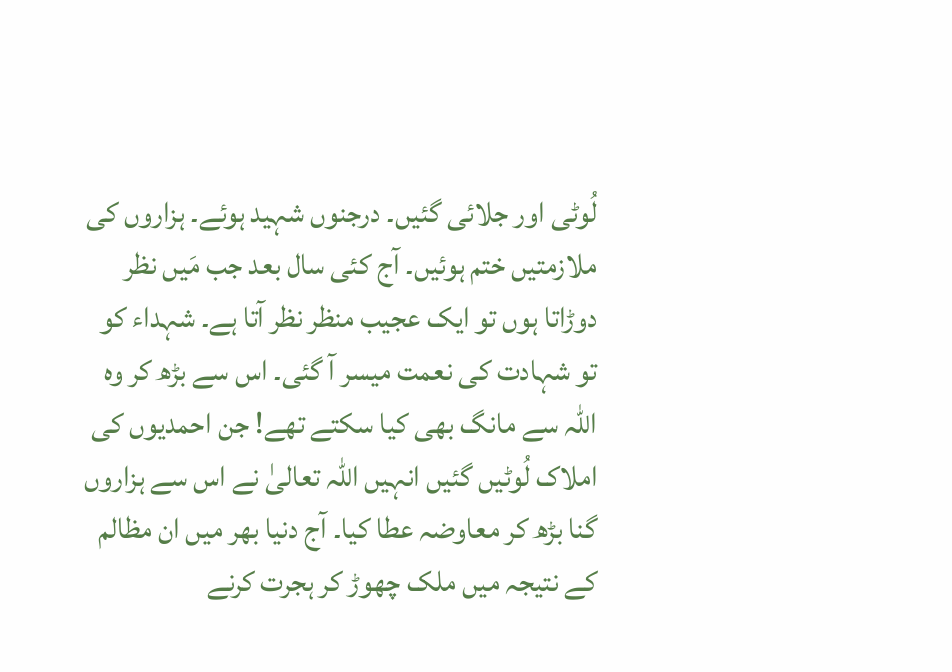لُوٹی اور جلائی گئیں۔ درجنوں شہید ہوئے۔ ہزاروں کی ملازمتیں ختم ہوئیں۔ آج کئی سال بعد جب مَیں نظر دوڑاتا ہوں تو ایک عجیب منظر نظر آتا ہے۔ شہداء کو تو شہادت کی نعمت میسر آ گئی۔ اس سے بڑھ کر وہ اللہ سے مانگ بھی کیا سکتے تھے! جن احمدیوں کی املاک لُوٹیں گئیں انہیں اللہ تعالیٰ نے اس سے ہزاروں گنا بڑھ کر معاوضہ عطا کیا۔ آج دنیا بھر میں ان مظالم کے نتیجہ میں ملک چھوڑ کر ہجرت کرنے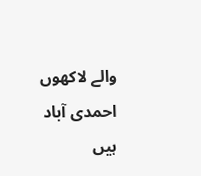والے لاکھوں احمدی آباد ہیں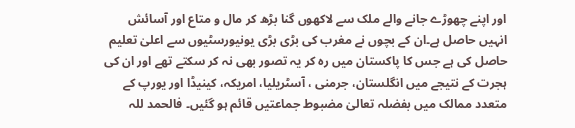اور اپنے چھوڑے جانے والے ملک سے لاکھوں گنا بڑھ کر مال و متاع اور آسائش انہیں حاصل ہے۔ان کے بچوں نے مغرب کی بڑی بڑی یونیورسٹیوں سے اعلیٰ تعلیم حاصل کی ہے جس کا پاکستان میں رہ کر یہ تصور بھی نہ کر سکتے تھے اور ان کی ہجرت کے نتیجے میں انگلستان، جرمنی ، آسٹریلیا، امریکہ، کینیڈا اور یورپ کے متعدد ممالک میں بفضلہ تعالیٰ مضبوط جماعتیں قائم ہو گئیں۔ فالحمد للہ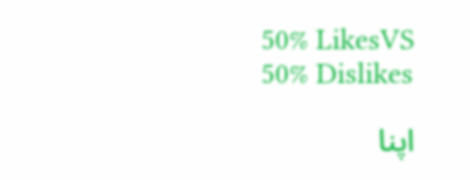50% LikesVS
50% Dislikes

اپنا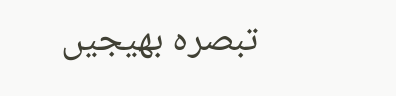تبصرہ بھیجیں